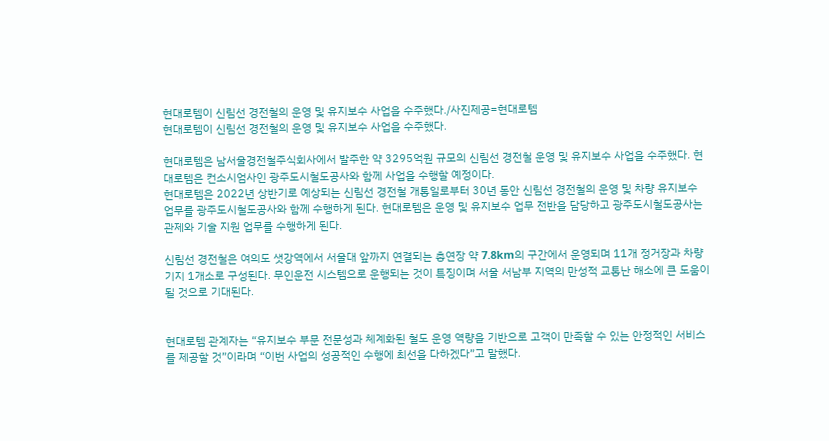현대로템이 신림선 경전철의 운영 및 유지보수 사업을 수주했다./사진제공=현대로템
현대로템이 신림선 경전철의 운영 및 유지보수 사업을 수주했다.

현대로템은 남서울경전철주식회사에서 발주한 약 3295억원 규모의 신림선 경전철 운영 및 유지보수 사업을 수주했다. 현대로템은 컨소시엄사인 광주도시철도공사와 함께 사업을 수행할 예정이다.
현대로템은 2022년 상반기로 예상되는 신림선 경전철 개통일로부터 30년 동안 신림선 경전철의 운영 및 차량 유지보수 업무를 광주도시철도공사와 함께 수행하게 된다. 현대로템은 운영 및 유지보수 업무 전반을 담당하고 광주도시철도공사는 관제와 기술 지원 업무를 수행하게 된다.

신림선 경전철은 여의도 샛강역에서 서울대 앞까지 연결되는 총연장 약 7.8km의 구간에서 운영되며 11개 정거장과 차량기지 1개소로 구성된다. 무인운전 시스템으로 운행되는 것이 특징이며 서울 서남부 지역의 만성적 교통난 해소에 큰 도움이 될 것으로 기대된다.


현대로템 관계자는 “유지보수 부문 전문성과 체계화된 철도 운영 역량을 기반으로 고객이 만족할 수 있는 안정적인 서비스를 제공할 것”이라며 “이번 사업의 성공적인 수행에 최선을 다하겠다”고 말했다.